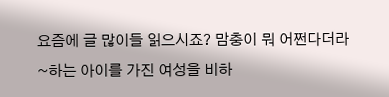요즘에 글 많이들 읽으시죠? 맘충이 뭐 어쩐다더라~하는 아이를 가진 여성을 비하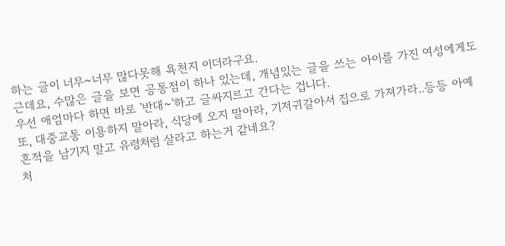하는 글이 너무~너무 많다못해 욕천지 이더라구요.
근데요, 수많은 글을 보면 공통점이 하나 있는데, 개념있는 글을 쓰는 아이를 가진 여성에게도 우선 애엄마다 하면 바로 '반대~'하고 글싸지르고 간다는 겁니다.
또, 대중교통 이용하지 말아라, 식당에 오지 말아라, 기저귀갈아서 집으로 가져가라..등등 아예 흔적을 남기지 말고 유령처럼 살라고 하는거 같네요?
처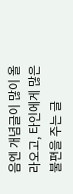음엔 개념글이 많이 올라오고, 타인에게 많은 불편을 주는 글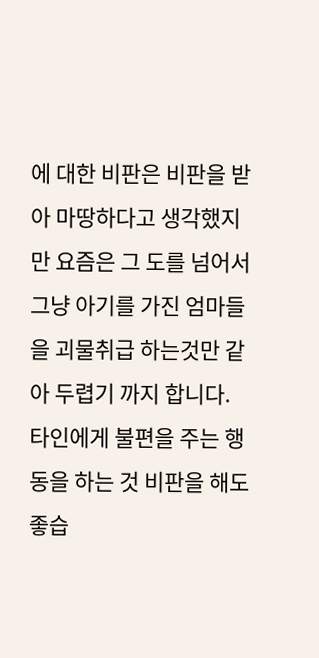에 대한 비판은 비판을 받아 마땅하다고 생각했지만 요즘은 그 도를 넘어서 그냥 아기를 가진 엄마들을 괴물취급 하는것만 같아 두렵기 까지 합니다.
타인에게 불편을 주는 행동을 하는 것 비판을 해도 좋습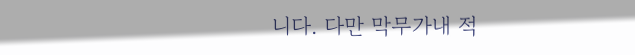니다. 다만 막무가내 적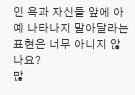인 욕과 자신들 앞에 아예 나타나지 말아달라는 표현은 너무 아니지 않나요?
많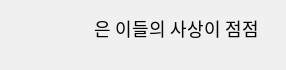은 이들의 사상이 점점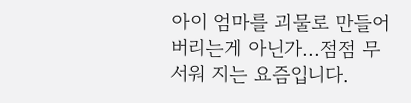아이 엄마를 괴물로 만들어 버리는게 아닌가...점점 무서워 지는 요즘입니다.